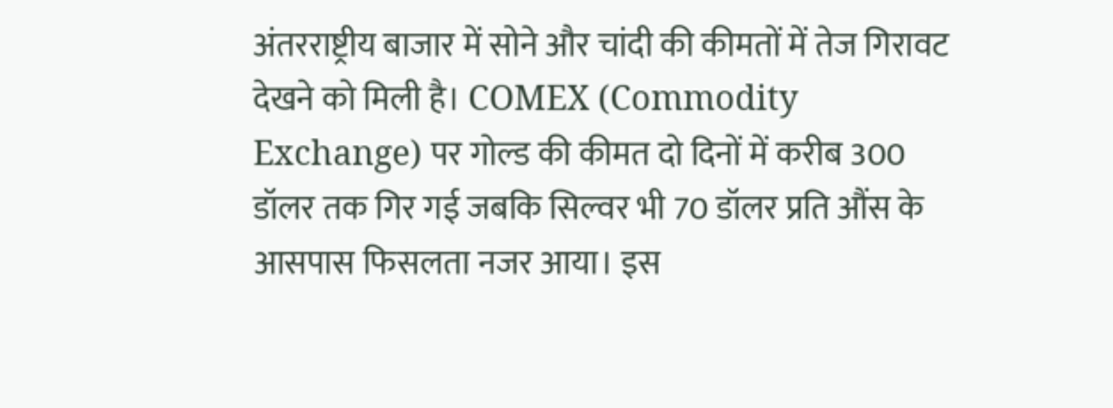अंतरराष्ट्रीय बाजार में सोने और चांदी की कीमतों में तेज गिरावट देखने को मिली है। COMEX (Commodity Exchange) पर गोल्ड की कीमत दो दिनों में करीब 300 डॉलर तक गिर गई जबकि सिल्वर भी 70 डॉलर प्रति औंस के आसपास फिसलता नजर आया। इस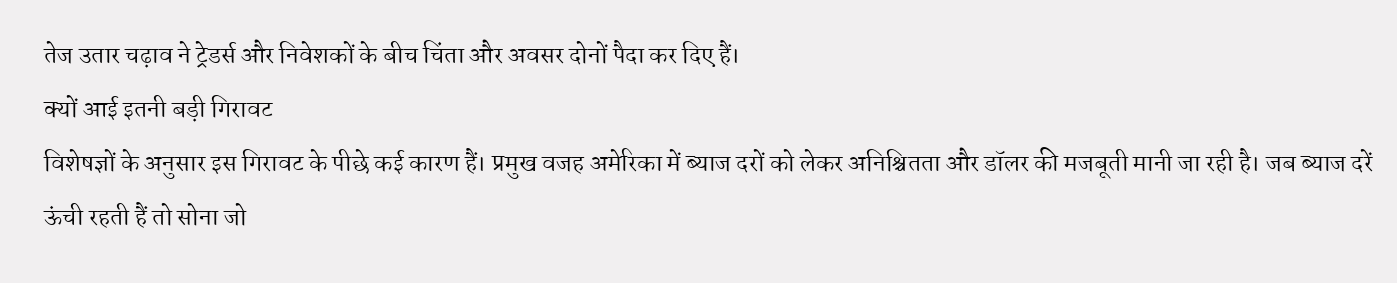तेज उतार चढ़ाव ने ट्रेडर्स और निवेशकों के बीच चिंता और अवसर दोनों पैदा कर दिए हैं।
क्यों आई इतनी बड़ी गिरावट
विशेषज्ञों के अनुसार इस गिरावट के पीछे कई कारण हैं। प्रमुख वजह अमेरिका में ब्याज दरों को लेकर अनिश्चितता और डॉलर की मजबूती मानी जा रही है। जब ब्याज दरें ऊंची रहती हैं तो सोना जो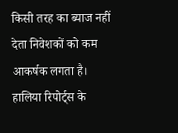किसी तरह का ब्याज नहीं देता निवेशकों को कम आकर्षक लगता है। हालिया रिपोर्ट्स के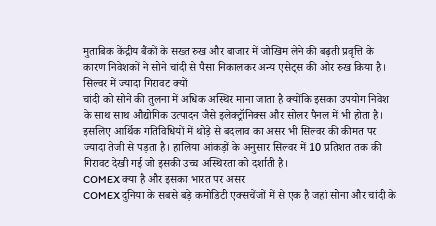मुताबिक केंद्रीय बैंकों के सख्त रुख और बाजार में जोखिम लेने की बढ़ती प्रवृत्ति के कारण निवेशकों ने सोने चांदी से पैसा निकालकर अन्य एसेट्स की ओर रुख किया है।
सिल्वर में ज्यादा गिरावट क्यों
चांदी को सोने की तुलना में अधिक अस्थिर माना जाता है क्योंकि इसका उपयोग निवेश के साथ साथ औद्योगिक उत्पादन जैसे इलेक्ट्रॉनिक्स और सोलर पैनल में भी होता है। इसलिए आर्थिक गतिविधियों में थोड़े से बदलाव का असर भी सिल्वर की कीमत पर ज्यादा तेजी से पड़ता है। हालिया आंकड़ों के अनुसार सिल्वर में 10 प्रतिशत तक की गिरावट देखी गई जो इसकी उच्च अस्थिरता को दर्शाती है।
COMEX क्या है और इसका भारत पर असर
COMEX दुनिया के सबसे बड़े कमोडिटी एक्सचेंजों में से एक है जहां सोना और चांदी के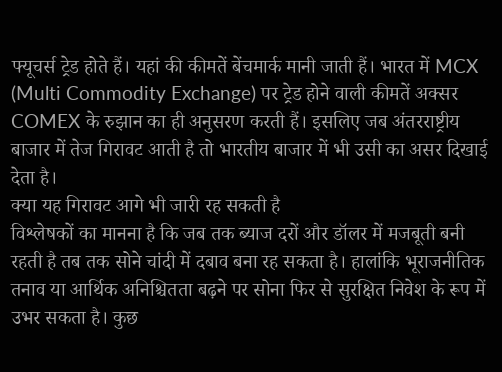फ्यूचर्स ट्रेड होते हैं। यहां की कीमतें बेंचमार्क मानी जाती हैं। भारत में MCX (Multi Commodity Exchange) पर ट्रेड होने वाली कीमतें अक्सर COMEX के रुझान का ही अनुसरण करती हैं। इसलिए जब अंतरराष्ट्रीय बाजार में तेज गिरावट आती है तो भारतीय बाजार में भी उसी का असर दिखाई देता है।
क्या यह गिरावट आगे भी जारी रह सकती है
विश्लेषकों का मानना है कि जब तक ब्याज दरों और डॉलर में मजबूती बनी रहती है तब तक सोने चांदी में दबाव बना रह सकता है। हालांकि भूराजनीतिक तनाव या आर्थिक अनिश्चितता बढ़ने पर सोना फिर से सुरक्षित निवेश के रूप में उभर सकता है। कुछ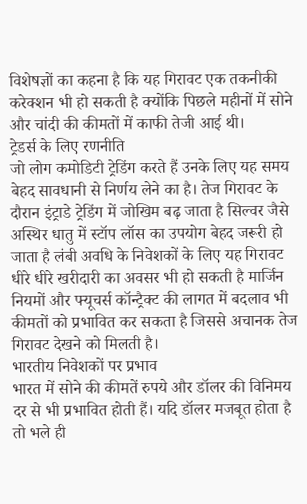विशेषज्ञों का कहना है कि यह गिरावट एक तकनीकी करेक्शन भी हो सकती है क्योंकि पिछले महीनों में सोने और चांदी की कीमतों में काफी तेजी आई थी।
ट्रेडर्स के लिए रणनीति
जो लोग कमोडिटी ट्रेडिंग करते हैं उनके लिए यह समय बेहद सावधानी से निर्णय लेने का है। तेज गिरावट के दौरान इंट्राडे ट्रेडिंग में जोखिम बढ़ जाता है सिल्वर जैसे अस्थिर धातु में स्टॉप लॉस का उपयोग बेहद जरूरी हो जाता है लंबी अवधि के निवेशकों के लिए यह गिरावट धीरे धीरे खरीदारी का अवसर भी हो सकती है मार्जिन नियमों और फ्यूचर्स कॉन्ट्रैक्ट की लागत में बदलाव भी कीमतों को प्रभावित कर सकता है जिससे अचानक तेज गिरावट देखने को मिलती है।
भारतीय निवेशकों पर प्रभाव
भारत में सोने की कीमतें रुपये और डॉलर की विनिमय दर से भी प्रभावित होती हैं। यदि डॉलर मजबूत होता है तो भले ही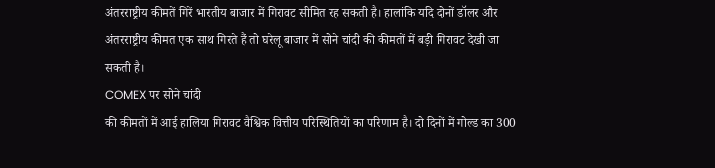अंतरराष्ट्रीय कीमतें गिरें भारतीय बाजार में गिरावट सीमित रह सकती है। हालांकि यदि दोनों डॉलर और अंतरराष्ट्रीय कीमत एक साथ गिरते हैं तो घरेलू बाजार में सोने चांदी की कीमतों में बड़ी गिरावट देखी जा सकती है।
COMEX पर सोने चांदी
की कीमतों में आई हालिया गिरावट वैश्विक वित्तीय परिस्थितियों का परिणाम है। दो दिनों में गोल्ड का 300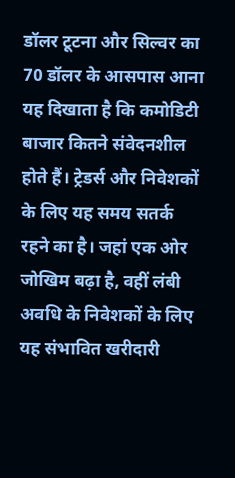डॉलर टूटना और सिल्वर का 70 डॉलर के आसपास आना यह दिखाता है कि कमोडिटी बाजार कितने संवेदनशील होते हैं। ट्रेडर्स और निवेशकों के लिए यह समय सतर्क रहने का है। जहां एक ओर जोखिम बढ़ा है, वहीं लंबी अवधि के निवेशकों के लिए यह संभावित खरीदारी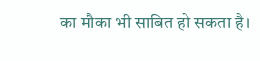का मौका भी साबित हो सकता है।